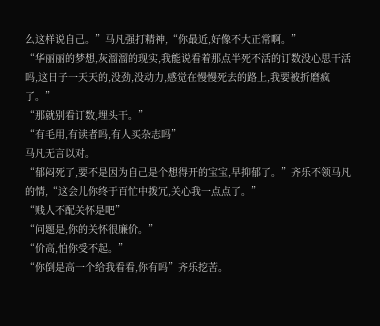么这样说自己。”马凡强打精神,“你最近,好像不大正常啊。”
“华丽丽的梦想,灰溜溜的现实,我能说看着那点半死不活的订数没心思干活吗,这日子一天天的,没劲,没动力,感觉在慢慢死去的路上,我要被折磨疯了。”
“那就别看订数,埋头干。”
“有毛用,有读者吗,有人买杂志吗”
马凡无言以对。
“郁闷死了,要不是因为自己是个想得开的宝宝,早抑郁了。”齐乐不领马凡的情,“这会儿你终于百忙中拨冗,关心我一点点了。”
“贱人不配关怀是吧”
“问题是,你的关怀很廉价。”
“价高,怕你受不起。”
“你倒是高一个给我看看,你有吗”齐乐挖苦。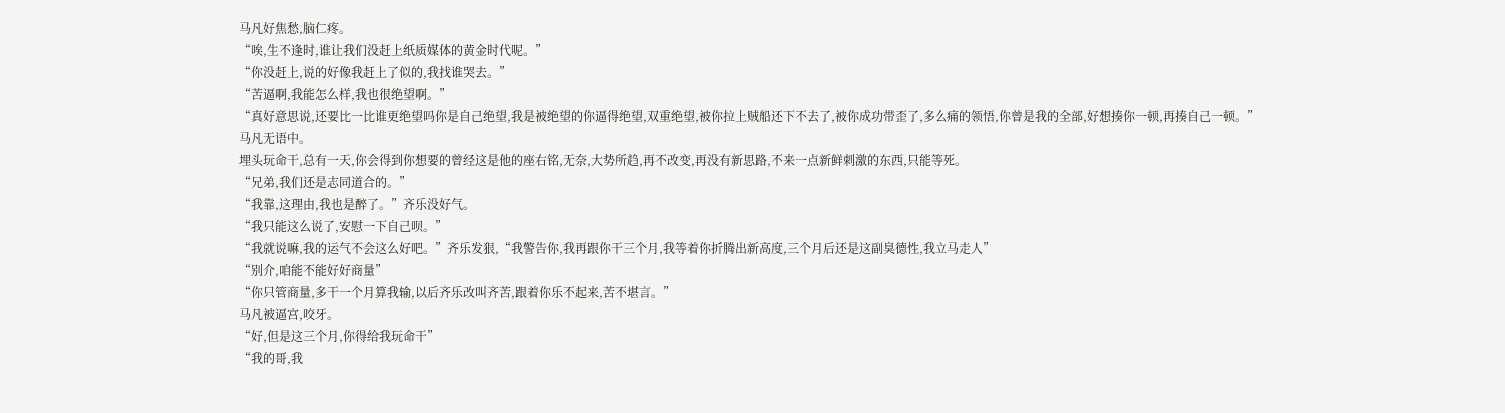马凡好焦愁,脑仁疼。
“唉,生不逢时,谁让我们没赶上纸质媒体的黄金时代呢。”
“你没赶上,说的好像我赶上了似的,我找谁哭去。”
“苦逼啊,我能怎么样,我也很绝望啊。”
“真好意思说,还要比一比谁更绝望吗你是自己绝望,我是被绝望的你逼得绝望,双重绝望,被你拉上贼船还下不去了,被你成功带歪了,多么痛的领悟,你曾是我的全部,好想揍你一顿,再揍自己一顿。”
马凡无语中。
埋头玩命干,总有一天,你会得到你想要的曾经这是他的座右铭,无奈,大势所趋,再不改变,再没有新思路,不来一点新鲜刺激的东西,只能等死。
“兄弟,我们还是志同道合的。”
“我靠,这理由,我也是醉了。”齐乐没好气。
“我只能这么说了,安慰一下自己呗。”
“我就说嘛,我的运气不会这么好吧。”齐乐发狠,“我警告你,我再跟你干三个月,我等着你折腾出新高度,三个月后还是这副臭德性,我立马走人”
“别介,咱能不能好好商量”
“你只管商量,多干一个月算我输,以后齐乐改叫齐苦,跟着你乐不起来,苦不堪言。”
马凡被逼宫,咬牙。
“好,但是这三个月,你得给我玩命干”
“我的哥,我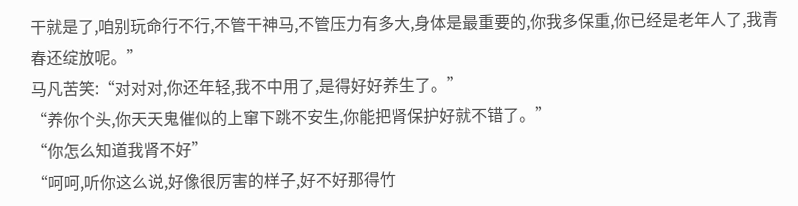干就是了,咱别玩命行不行,不管干神马,不管压力有多大,身体是最重要的,你我多保重,你已经是老年人了,我青春还绽放呢。”
马凡苦笑:“对对对,你还年轻,我不中用了,是得好好养生了。”
“养你个头,你天天鬼催似的上窜下跳不安生,你能把肾保护好就不错了。”
“你怎么知道我肾不好”
“呵呵,听你这么说,好像很厉害的样子,好不好那得竹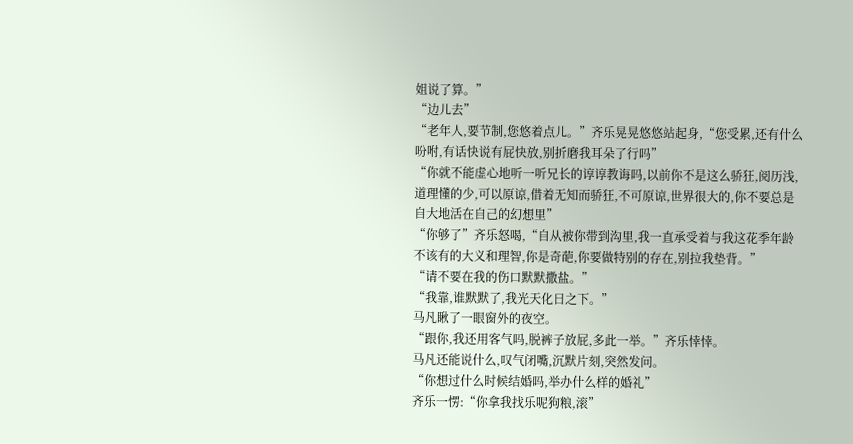姐说了算。”
“边儿去”
“老年人,要节制,您悠着点儿。”齐乐晃晃悠悠站起身,“您受累,还有什么吩咐,有话快说有屁快放,别折磨我耳朵了行吗”
“你就不能虚心地听一听兄长的谆谆教诲吗,以前你不是这么骄狂,阅历浅,道理懂的少,可以原谅,借着无知而骄狂,不可原谅,世界很大的,你不要总是自大地活在自己的幻想里”
“你够了”齐乐怒喝,“自从被你带到沟里,我一直承受着与我这花季年龄不该有的大义和理智,你是奇葩,你要做特别的存在,别拉我垫背。”
“请不要在我的伤口默默撒盐。”
“我靠,谁默默了,我光天化日之下。”
马凡瞅了一眼窗外的夜空。
“跟你,我还用客气吗,脱裤子放屁,多此一举。”齐乐悻悻。
马凡还能说什么,叹气闭嘴,沉默片刻,突然发问。
“你想过什么时候结婚吗,举办什么样的婚礼”
齐乐一愣:“你拿我找乐呢狗粮,滚”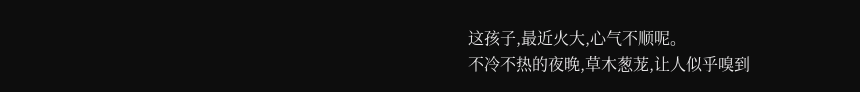这孩子,最近火大,心气不顺呢。
不冷不热的夜晚,草木葱茏,让人似乎嗅到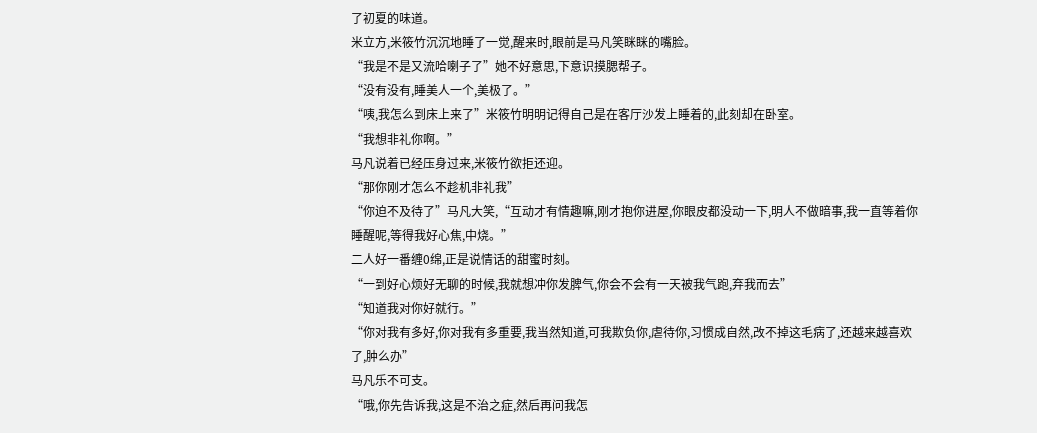了初夏的味道。
米立方,米筱竹沉沉地睡了一觉,醒来时,眼前是马凡笑眯眯的嘴脸。
“我是不是又流哈喇子了”她不好意思,下意识摸腮帮子。
“没有没有,睡美人一个,美极了。”
“咦,我怎么到床上来了”米筱竹明明记得自己是在客厅沙发上睡着的,此刻却在卧室。
“我想非礼你啊。”
马凡说着已经压身过来,米筱竹欲拒还迎。
“那你刚才怎么不趁机非礼我”
“你迫不及待了”马凡大笑,“互动才有情趣嘛,刚才抱你进屋,你眼皮都没动一下,明人不做暗事,我一直等着你睡醒呢,等得我好心焦,中烧。”
二人好一番缠0绵,正是说情话的甜蜜时刻。
“一到好心烦好无聊的时候,我就想冲你发脾气,你会不会有一天被我气跑,弃我而去”
“知道我对你好就行。”
“你对我有多好,你对我有多重要,我当然知道,可我欺负你,虐待你,习惯成自然,改不掉这毛病了,还越来越喜欢了,肿么办”
马凡乐不可支。
“哦,你先告诉我,这是不治之症,然后再问我怎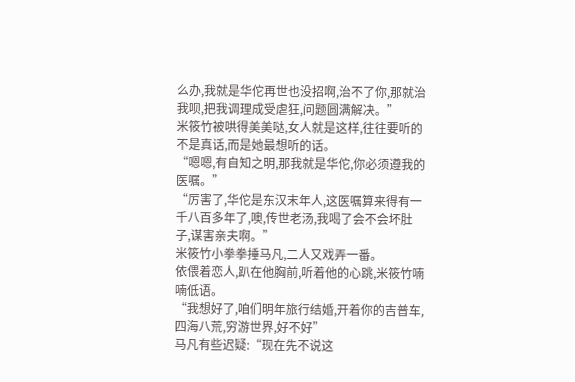么办,我就是华佗再世也没招啊,治不了你,那就治我呗,把我调理成受虐狂,问题圆满解决。”
米筱竹被哄得美美哒,女人就是这样,往往要听的不是真话,而是她最想听的话。
“嗯嗯,有自知之明,那我就是华佗,你必须遵我的医嘱。”
“厉害了,华佗是东汉末年人,这医嘱算来得有一千八百多年了,噢,传世老汤,我喝了会不会坏肚子,谋害亲夫啊。”
米筱竹小拳拳捶马凡,二人又戏弄一番。
依偎着恋人,趴在他胸前,听着他的心跳,米筱竹喃喃低语。
“我想好了,咱们明年旅行结婚,开着你的吉普车,四海八荒,穷游世界,好不好”
马凡有些迟疑:“现在先不说这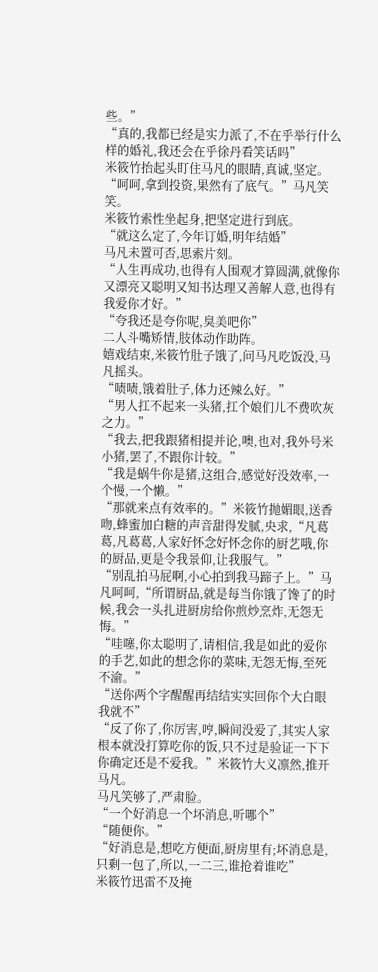些。”
“真的,我都已经是实力派了,不在乎举行什么样的婚礼,我还会在乎徐丹看笑话吗”
米筱竹抬起头盯住马凡的眼睛,真诚,坚定。
“呵呵,拿到投资,果然有了底气。”马凡笑笑。
米筱竹索性坐起身,把坚定进行到底。
“就这么定了,今年订婚,明年结婚”
马凡未置可否,思索片刻。
“人生再成功,也得有人围观才算圆满,就像你又漂亮又聪明又知书达理又善解人意,也得有我爱你才好。”
“夸我还是夸你呢,臭美吧你”
二人斗嘴矫情,肢体动作助阵。
嬉戏结束,米筱竹肚子饿了,问马凡吃饭没,马凡摇头。
“啧啧,饿着肚子,体力还辣么好。”
“男人扛不起来一头猪,扛个娘们儿不费吹灰之力。”
“我去,把我跟猪相提并论,噢,也对,我外号米小猪,罢了,不跟你计较。”
“我是蜗牛你是猪,这组合,感觉好没效率,一个慢,一个懒。”
“那就来点有效率的。”米筱竹抛媚眼,送香吻,蜂蜜加白糖的声音甜得发腻,央求,“凡葛葛,凡葛葛,人家好怀念好怀念你的厨艺哦,你的厨品,更是令我景仰,让我服气。”
“别乱拍马屁啊,小心拍到我马蹄子上。”马凡呵呵,“所谓厨品,就是每当你饿了馋了的时候,我会一头扎进厨房给你煎炒烹炸,无怨无悔。”
“哇噻,你太聪明了,请相信,我是如此的爱你的手艺,如此的想念你的菜味,无怨无悔,至死不渝。”
“送你两个字醒醒再结结实实回你个大白眼我就不”
“反了你了,你厉害,哼,瞬间没爱了,其实人家根本就没打算吃你的饭,只不过是验证一下下你确定还是不爱我。”米筱竹大义凛然,推开马凡。
马凡笑够了,严肃脸。
“一个好消息一个坏消息,听哪个”
“随便你。”
“好消息是,想吃方便面,厨房里有;坏消息是,只剩一包了,所以,一二三,谁抢着谁吃”
米筱竹迅雷不及掩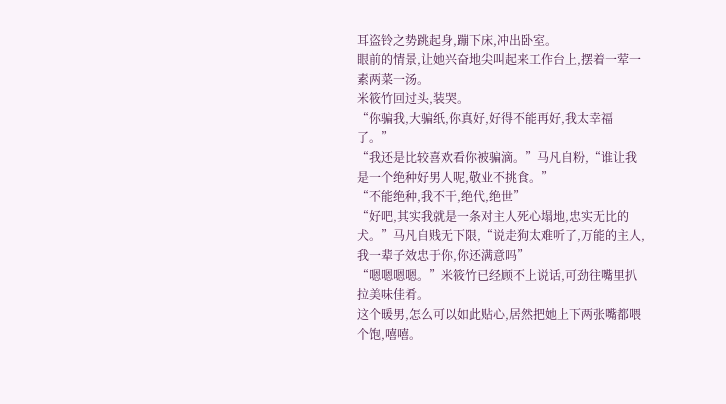耳盗铃之势跳起身,蹦下床,冲出卧室。
眼前的情景,让她兴奋地尖叫起来工作台上,摆着一荤一素两菜一汤。
米筱竹回过头,装哭。
“你骗我,大骗纸,你真好,好得不能再好,我太幸福了。”
“我还是比较喜欢看你被骗滴。”马凡自粉,“谁让我是一个绝种好男人呢,敬业不挑食。”
“不能绝种,我不干,绝代,绝世”
“好吧,其实我就是一条对主人死心塌地,忠实无比的犬。”马凡自贱无下限,“说走狗太难听了,万能的主人,我一辈子效忠于你,你还满意吗”
“嗯嗯嗯嗯。”米筱竹已经顾不上说话,可劲往嘴里扒拉美味佳肴。
这个暖男,怎么可以如此贴心,居然把她上下两张嘴都喂个饱,嘻嘻。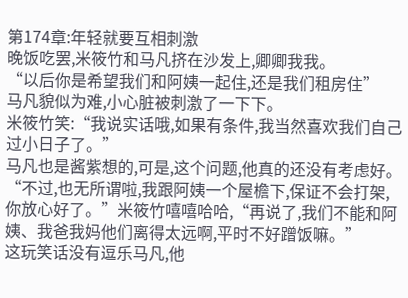第174章:年轻就要互相刺激
晚饭吃罢,米筱竹和马凡挤在沙发上,卿卿我我。
“以后你是希望我们和阿姨一起住,还是我们租房住”
马凡貌似为难,小心脏被刺激了一下下。
米筱竹笑:“我说实话哦,如果有条件,我当然喜欢我们自己过小日子了。”
马凡也是酱紫想的,可是,这个问题,他真的还没有考虑好。
“不过,也无所谓啦,我跟阿姨一个屋檐下,保证不会打架,你放心好了。”米筱竹嘻嘻哈哈,“再说了,我们不能和阿姨、我爸我妈他们离得太远啊,平时不好蹭饭嘛。”
这玩笑话没有逗乐马凡,他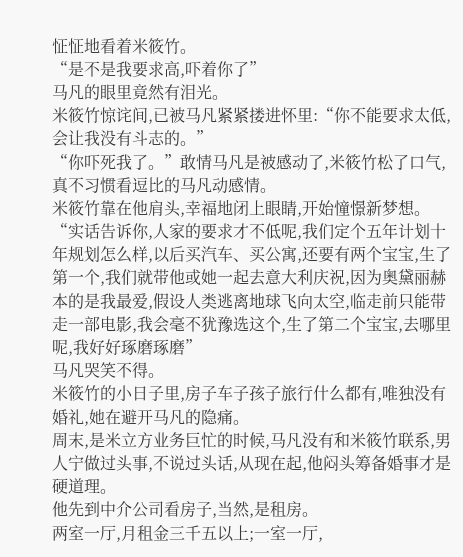怔怔地看着米筱竹。
“是不是我要求高,吓着你了”
马凡的眼里竟然有泪光。
米筱竹惊诧间,已被马凡紧紧搂进怀里:“你不能要求太低,会让我没有斗志的。”
“你吓死我了。”敢情马凡是被感动了,米筱竹松了口气,真不习惯看逗比的马凡动感情。
米筱竹靠在他肩头,幸福地闭上眼睛,开始憧憬新梦想。
“实话告诉你,人家的要求才不低呢,我们定个五年计划十年规划怎么样,以后买汽车、买公寓,还要有两个宝宝,生了第一个,我们就带他或她一起去意大利庆祝,因为奥黛丽赫本的是我最爱,假设人类逃离地球飞向太空,临走前只能带走一部电影,我会毫不犹豫选这个,生了第二个宝宝,去哪里呢,我好好琢磨琢磨”
马凡哭笑不得。
米筱竹的小日子里,房子车子孩子旅行什么都有,唯独没有婚礼,她在避开马凡的隐痛。
周末,是米立方业务巨忙的时候,马凡没有和米筱竹联系,男人宁做过头事,不说过头话,从现在起,他闷头筹备婚事才是硬道理。
他先到中介公司看房子,当然,是租房。
两室一厅,月租金三千五以上;一室一厅,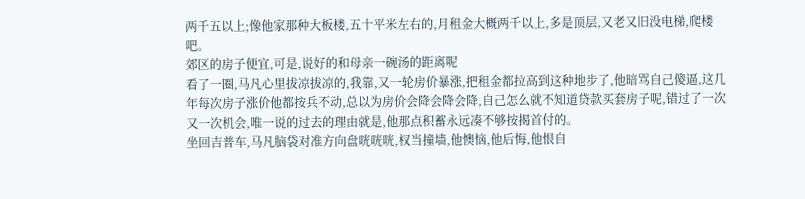两千五以上;像他家那种大板楼,五十平米左右的,月租金大概两千以上,多是顶层,又老又旧没电梯,爬楼吧。
郊区的房子便宜,可是,说好的和母亲一碗汤的距离呢
看了一圈,马凡心里拔凉拔凉的,我靠,又一轮房价暴涨,把租金都拉高到这种地步了,他暗骂自己傻逼,这几年每次房子涨价他都按兵不动,总以为房价会降会降会降,自己怎么就不知道贷款买套房子呢,错过了一次又一次机会,唯一说的过去的理由就是,他那点积蓄永远凑不够按揭首付的。
坐回吉普车,马凡脑袋对准方向盘咣咣咣,权当撞墙,他懊恼,他后悔,他恨自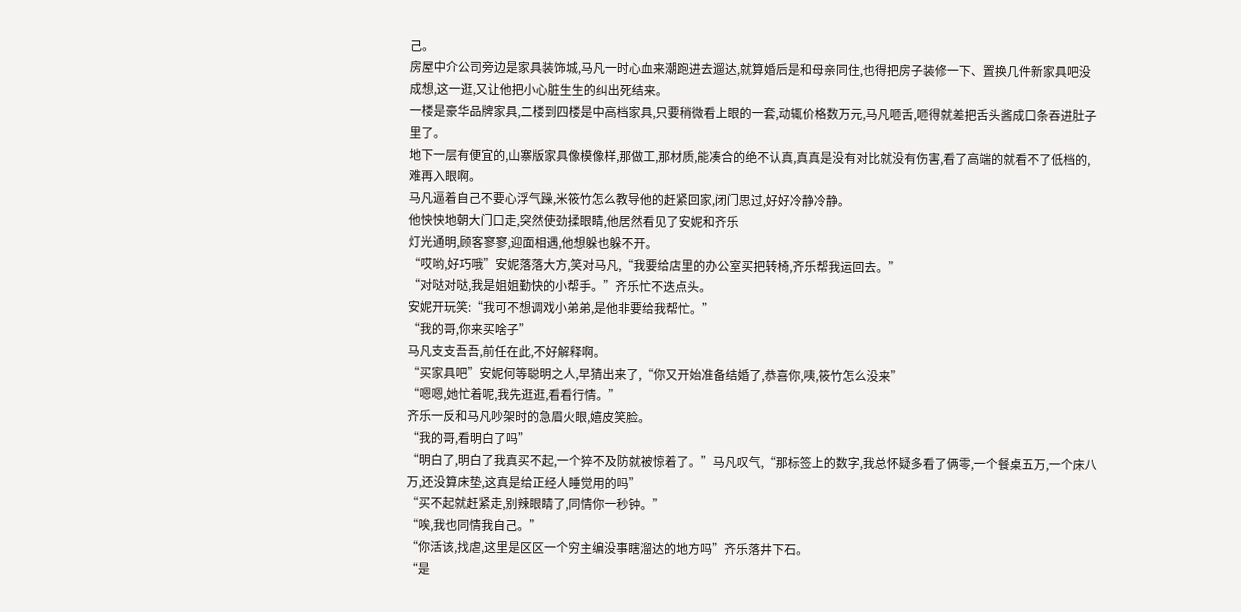己。
房屋中介公司旁边是家具装饰城,马凡一时心血来潮跑进去遛达,就算婚后是和母亲同住,也得把房子装修一下、置换几件新家具吧没成想,这一逛,又让他把小心脏生生的纠出死结来。
一楼是豪华品牌家具,二楼到四楼是中高档家具,只要稍微看上眼的一套,动辄价格数万元,马凡咂舌,咂得就差把舌头酱成口条吞进肚子里了。
地下一层有便宜的,山寨版家具像模像样,那做工,那材质,能凑合的绝不认真,真真是没有对比就没有伤害,看了高端的就看不了低档的,难再入眼啊。
马凡逼着自己不要心浮气躁,米筱竹怎么教导他的赶紧回家,闭门思过,好好冷静冷静。
他怏怏地朝大门口走,突然使劲揉眼睛,他居然看见了安妮和齐乐
灯光通明,顾客寥寥,迎面相遇,他想躲也躲不开。
“哎哟,好巧哦”安妮落落大方,笑对马凡,“我要给店里的办公室买把转椅,齐乐帮我运回去。”
“对哒对哒,我是姐姐勤快的小帮手。”齐乐忙不迭点头。
安妮开玩笑:“我可不想调戏小弟弟,是他非要给我帮忙。”
“我的哥,你来买啥子”
马凡支支吾吾,前任在此,不好解释啊。
“买家具吧”安妮何等聪明之人,早猜出来了,“你又开始准备结婚了,恭喜你,咦,筱竹怎么没来”
“嗯嗯,她忙着呢,我先逛逛,看看行情。”
齐乐一反和马凡吵架时的急眉火眼,嬉皮笑脸。
“我的哥,看明白了吗”
“明白了,明白了我真买不起,一个猝不及防就被惊着了。”马凡叹气,“那标签上的数字,我总怀疑多看了俩零,一个餐桌五万,一个床八万,还没算床垫,这真是给正经人睡觉用的吗”
“买不起就赶紧走,别辣眼睛了,同情你一秒钟。”
“唉,我也同情我自己。”
“你活该,找虐,这里是区区一个穷主编没事瞎溜达的地方吗”齐乐落井下石。
“是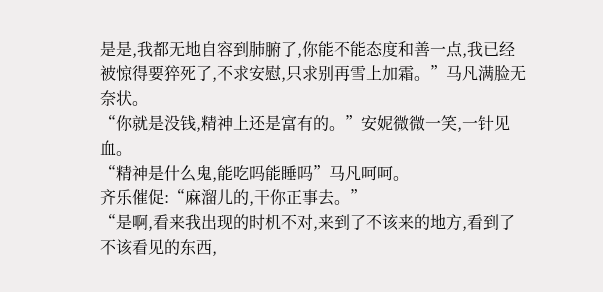是是,我都无地自容到肺腑了,你能不能态度和善一点,我已经被惊得要猝死了,不求安慰,只求别再雪上加霜。”马凡满脸无奈状。
“你就是没钱,精神上还是富有的。”安妮微微一笑,一针见血。
“精神是什么鬼,能吃吗能睡吗”马凡呵呵。
齐乐催促:“麻溜儿的,干你正事去。”
“是啊,看来我出现的时机不对,来到了不该来的地方,看到了不该看见的东西,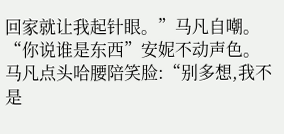回家就让我起针眼。”马凡自嘲。
“你说谁是东西”安妮不动声色。
马凡点头哈腰陪笑脸:“别多想,我不是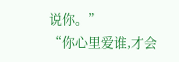说你。”
“你心里爱谁,才会